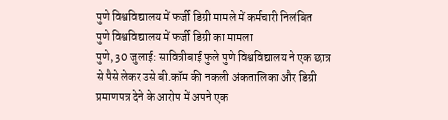पुणे विश्वविद्यालय में फर्जी डिग्री मामले में कर्मचारी निलंबित
पुणे विश्वविद्यालय में फर्जी डिग्री का मामला
पुणे, 30 जुलाई: सावित्रीबाई फुले पुणे विश्वविद्यालय ने एक छात्र से पैसे लेकर उसे बी.कॉम की नकली अंकतालिका और डिग्री प्रमाणपत्र देने के आरोप में अपने एक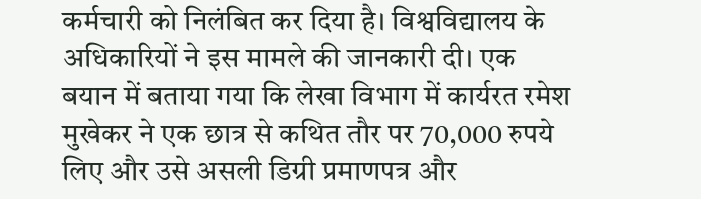कर्मचारी को निलंबित कर दिया है। विश्वविद्यालय के अधिकारियों ने इस मामले की जानकारी दी। एक बयान में बताया गया कि लेखा विभाग में कार्यरत रमेश मुखेकर ने एक छात्र से कथित तौर पर 70,000 रुपये लिए और उसे असली डिग्री प्रमाणपत्र और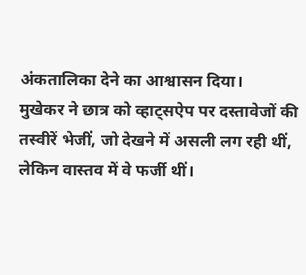अंकतालिका देने का आश्वासन दिया।
मुखेकर ने छात्र को व्हाट्सऐप पर दस्तावेजों की तस्वीरें भेजीं, जो देखने में असली लग रही थीं, लेकिन वास्तव में वे फर्जी थीं।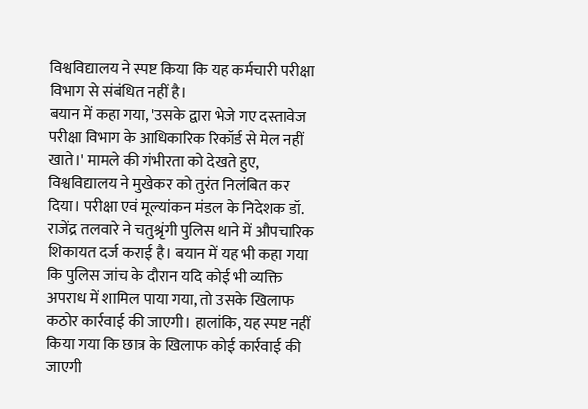विश्वविद्यालय ने स्पष्ट किया कि यह कर्मचारी परीक्षा विभाग से संबंधित नहीं है।
बयान में कहा गया, 'उसके द्वारा भेजे गए दस्तावेज परीक्षा विभाग के आधिकारिक रिकॉर्ड से मेल नहीं खाते।' मामले की गंभीरता को देखते हुए, विश्वविद्यालय ने मुखेकर को तुरंत निलंबित कर दिया। परीक्षा एवं मूल्यांकन मंडल के निदेशक डॉ. राजेंद्र तलवारे ने चतुश्रृंगी पुलिस थाने में औपचारिक शिकायत दर्ज कराई है। बयान में यह भी कहा गया कि पुलिस जांच के दौरान यदि कोई भी व्यक्ति अपराध में शामिल पाया गया, तो उसके खिलाफ कठोर कार्रवाई की जाएगी। हालांकि, यह स्पष्ट नहीं किया गया कि छात्र के खिलाफ कोई कार्रवाई की जाएगी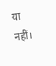या नहीं।